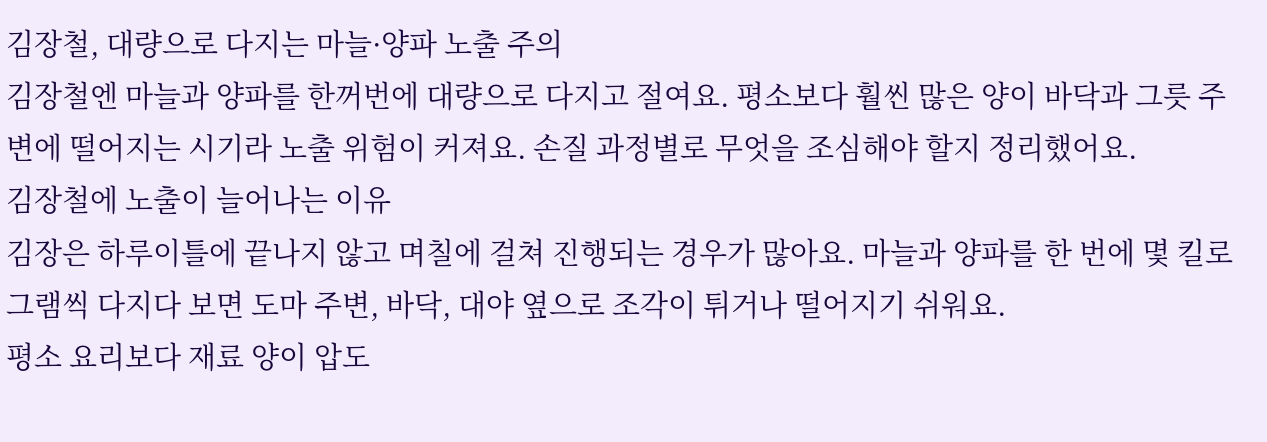김장철, 대량으로 다지는 마늘·양파 노출 주의
김장철엔 마늘과 양파를 한꺼번에 대량으로 다지고 절여요. 평소보다 훨씬 많은 양이 바닥과 그릇 주변에 떨어지는 시기라 노출 위험이 커져요. 손질 과정별로 무엇을 조심해야 할지 정리했어요.
김장철에 노출이 늘어나는 이유
김장은 하루이틀에 끝나지 않고 며칠에 걸쳐 진행되는 경우가 많아요. 마늘과 양파를 한 번에 몇 킬로그램씩 다지다 보면 도마 주변, 바닥, 대야 옆으로 조각이 튀거나 떨어지기 쉬워요.
평소 요리보다 재료 양이 압도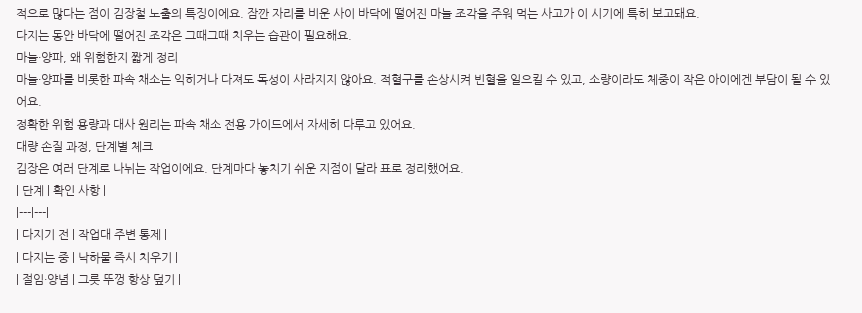적으로 많다는 점이 김장철 노출의 특징이에요. 잠깐 자리를 비운 사이 바닥에 떨어진 마늘 조각을 주워 먹는 사고가 이 시기에 특히 보고돼요.
다지는 동안 바닥에 떨어진 조각은 그때그때 치우는 습관이 필요해요.
마늘·양파, 왜 위험한지 짧게 정리
마늘·양파를 비롯한 파속 채소는 익히거나 다져도 독성이 사라지지 않아요. 적혈구를 손상시켜 빈혈을 일으킬 수 있고, 소량이라도 체중이 작은 아이에겐 부담이 될 수 있어요.
정확한 위험 용량과 대사 원리는 파속 채소 전용 가이드에서 자세히 다루고 있어요.
대량 손질 과정, 단계별 체크
김장은 여러 단계로 나뉘는 작업이에요. 단계마다 놓치기 쉬운 지점이 달라 표로 정리했어요.
| 단계 | 확인 사항 |
|---|---|
| 다지기 전 | 작업대 주변 통제 |
| 다지는 중 | 낙하물 즉시 치우기 |
| 절임·양념 | 그릇 뚜껑 항상 덮기 |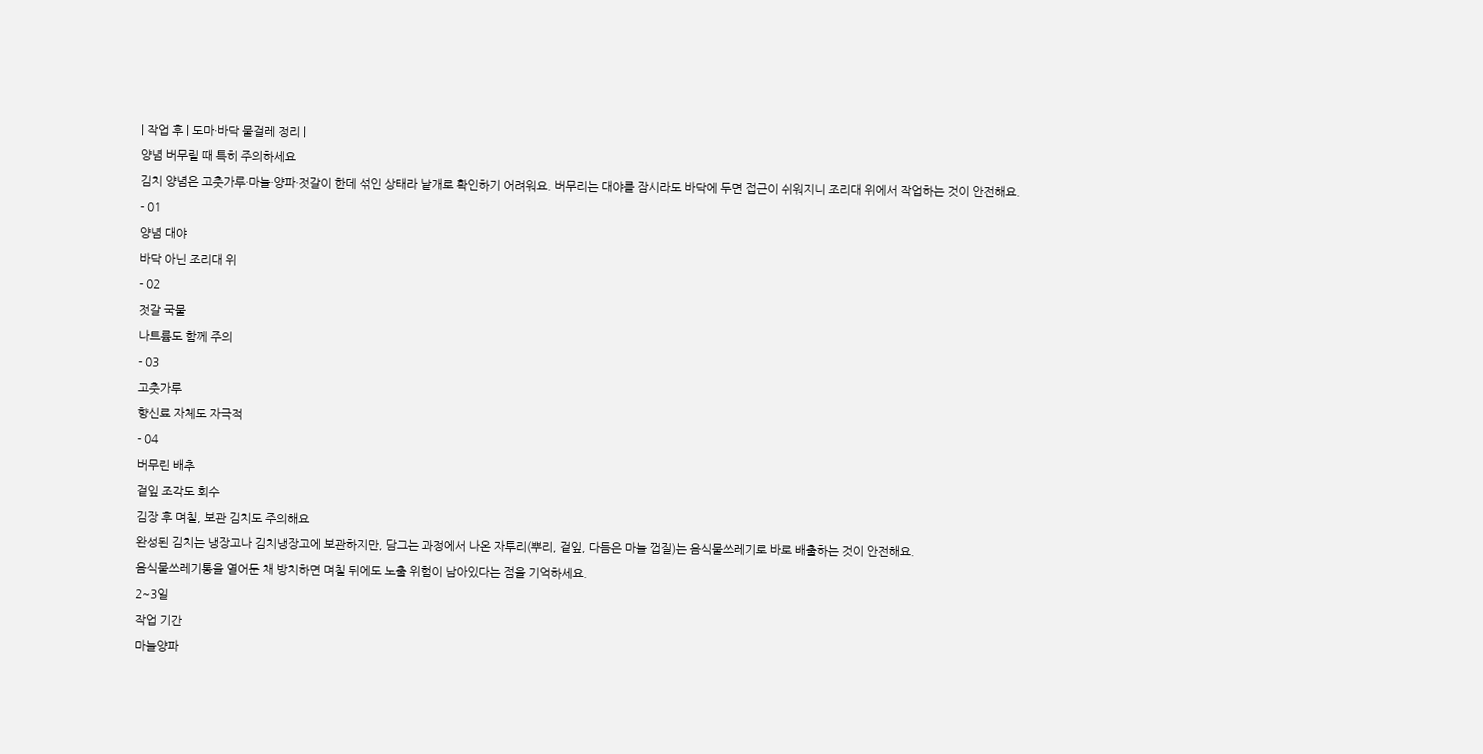| 작업 후 | 도마·바닥 물걸레 정리 |
양념 버무릴 때 특히 주의하세요
김치 양념은 고춧가루·마늘·양파·젓갈이 한데 섞인 상태라 낱개로 확인하기 어려워요. 버무리는 대야를 잠시라도 바닥에 두면 접근이 쉬워지니 조리대 위에서 작업하는 것이 안전해요.
- 01
양념 대야
바닥 아닌 조리대 위
- 02
젓갈 국물
나트륨도 함께 주의
- 03
고춧가루
향신료 자체도 자극적
- 04
버무린 배추
겉잎 조각도 회수
김장 후 며칠, 보관 김치도 주의해요
완성된 김치는 냉장고나 김치냉장고에 보관하지만, 담그는 과정에서 나온 자투리(뿌리, 겉잎, 다듬은 마늘 껍질)는 음식물쓰레기로 바로 배출하는 것이 안전해요.
음식물쓰레기통을 열어둔 채 방치하면 며칠 뒤에도 노출 위험이 남아있다는 점을 기억하세요.
2~3일
작업 기간
마늘양파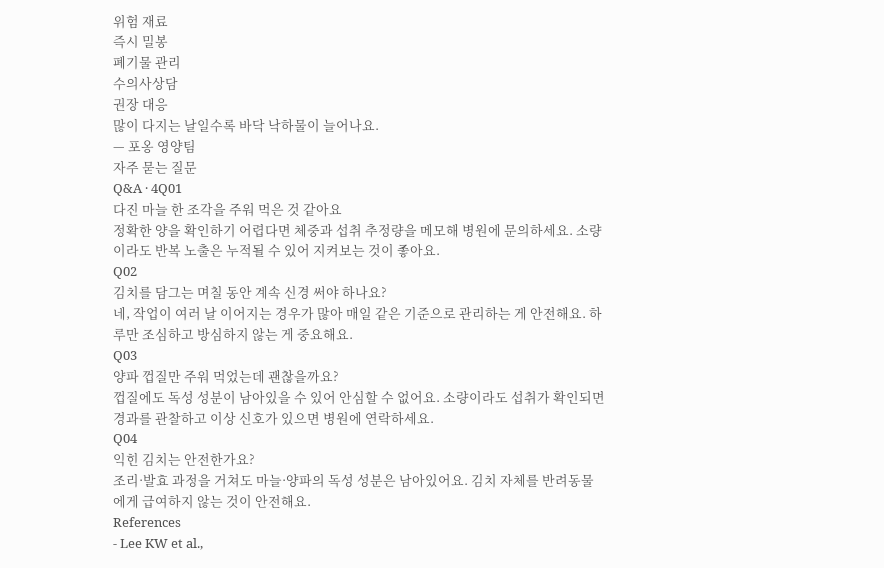위험 재료
즉시 밀봉
폐기물 관리
수의사상담
권장 대응
많이 다지는 날일수록 바닥 낙하물이 늘어나요.
— 포옹 영양팀
자주 묻는 질문
Q&A · 4Q01
다진 마늘 한 조각을 주워 먹은 것 같아요
정확한 양을 확인하기 어렵다면 체중과 섭취 추정량을 메모해 병원에 문의하세요. 소량이라도 반복 노출은 누적될 수 있어 지켜보는 것이 좋아요.
Q02
김치를 담그는 며칠 동안 계속 신경 써야 하나요?
네, 작업이 여러 날 이어지는 경우가 많아 매일 같은 기준으로 관리하는 게 안전해요. 하루만 조심하고 방심하지 않는 게 중요해요.
Q03
양파 껍질만 주워 먹었는데 괜찮을까요?
껍질에도 독성 성분이 남아있을 수 있어 안심할 수 없어요. 소량이라도 섭취가 확인되면 경과를 관찰하고 이상 신호가 있으면 병원에 연락하세요.
Q04
익힌 김치는 안전한가요?
조리·발효 과정을 거쳐도 마늘·양파의 독성 성분은 남아있어요. 김치 자체를 반려동물에게 급여하지 않는 것이 안전해요.
References
- Lee KW et al.,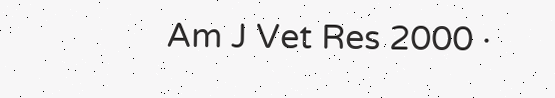Am J Vet Res 2000 ·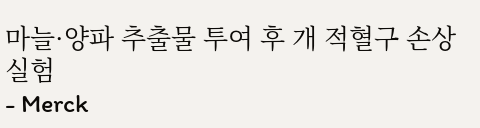마늘·양파 추출물 투여 후 개 적혈구 손상 실험
- Merck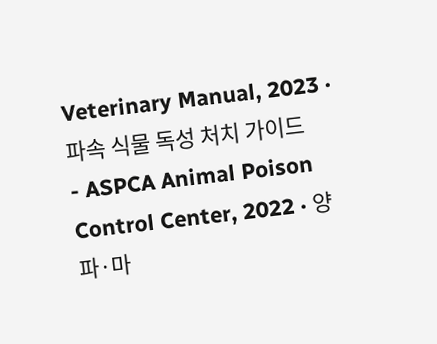Veterinary Manual, 2023 · 파속 식물 독성 처치 가이드
- ASPCA Animal Poison Control Center, 2022 · 양파·마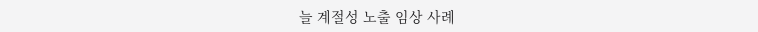늘 계절성 노출 임상 사례